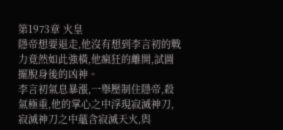第1973章 火皇
隱帝想要退走,他沒有想到李言初的戰力竟然如此強橫,他瘋狂的離開,試圖擺脫身後的凶神。
李言初氣息暴漲,一舉壓制住隱帝,殺氣極重,他的掌心之中浮現寂滅神刀,寂滅神刀之中蘊含寂滅天火,與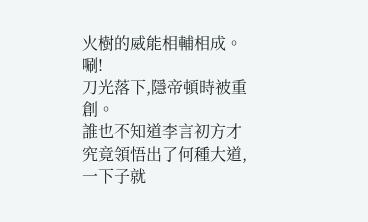火樹的威能相輔相成。
唰!
刀光落下,隱帝頓時被重創。
誰也不知道李言初方才究竟領悟出了何種大道,一下子就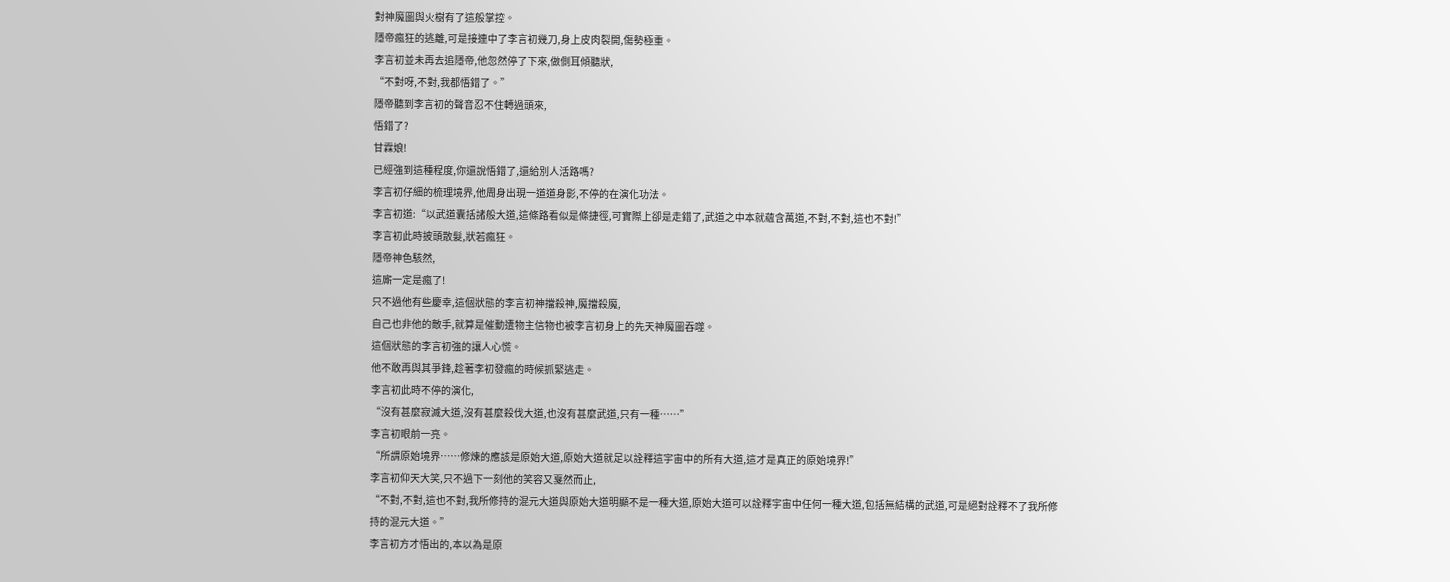對神魔圖與火樹有了這般掌控。
隱帝瘋狂的逃離,可是接連中了李言初幾刀,身上皮肉裂開,傷勢極重。
李言初並未再去追隱帝,他忽然停了下來,做側耳傾聽狀,
“不對呀,不對,我都悟錯了。”
隱帝聽到李言初的聲音忍不住轉過頭來,
悟錯了?
甘霖娘!
已經強到這種程度,你還說悟錯了,還給別人活路嗎?
李言初仔細的梳理境界,他周身出現一道道身影,不停的在演化功法。
李言初道:“以武道囊括諸般大道,這條路看似是條捷徑,可實際上卻是走錯了,武道之中本就蘊含萬道,不對,不對,這也不對!”
李言初此時披頭散髮,狀若瘋狂。
隱帝神色駭然,
這廝一定是瘋了!
只不過他有些慶幸,這個狀態的李言初神擋殺神,魔擋殺魔,
自己也非他的敵手,就算是催動遭物主信物也被李言初身上的先天神魔圖吞噬。
這個狀態的李言初強的讓人心慌。
他不敢再與其爭鋒,趁著李初發瘋的時候抓緊逃走。
李言初此時不停的演化,
“沒有甚麼寂滅大道,沒有甚麼殺伐大道,也沒有甚麼武道,只有一種……”
李言初眼前一亮。
“所謂原始境界……修煉的應該是原始大道,原始大道就足以詮釋這宇宙中的所有大道,這才是真正的原始境界!”
李言初仰天大笑,只不過下一刻他的笑容又戛然而止,
“不對,不對,這也不對,我所修持的混元大道與原始大道明顯不是一種大道,原始大道可以詮釋宇宙中任何一種大道,包括無結構的武道,可是絕對詮釋不了我所修持的混元大道。”
李言初方才悟出的,本以為是原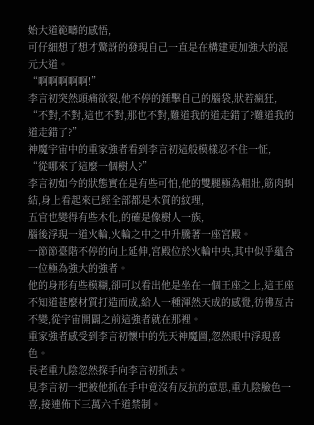始大道範疇的感悟,
可仔細想了想才驚訝的發現自己一直是在構建更加強大的混元大道。
“啊啊啊啊啊!”
李言初突然頭痛欲裂,他不停的錘擊自己的腦袋,狀若瘋狂,
“不對,不對,這也不對,那也不對,難道我的道走錯了?難道我的道走錯了?”
神魔宇宙中的重家強者看到李言初這般模樣忍不住一怔,
“從哪來了這麼一個樹人?”
李言初如今的狀態實在是有些可怕,他的雙腿極為粗壯,筋肉虯結,身上看起來已經全部都是木質的紋理,
五官也變得有些木化,的確是像樹人一族,
腦後浮現一道火輪,火輪之中之中升騰著一座宮殿。
一節節臺階不停的向上延伸,宮殿位於火輪中央,其中似乎蘊含一位極為強大的強者。
他的身形有些模糊,卻可以看出他是坐在一個王座之上,這王座不知道甚麼材質打造而成,給人一種渾然天成的感覺,彷彿亙古不變,從宇宙開闢之前這強者就在那裡。
重家強者感受到李言初懷中的先天神魔圖,忽然眼中浮現喜色。
長老重九陰忽然探手向李言初抓去。
見李言初一把被他抓在手中竟沒有反抗的意思,重九陰臉色一喜,接連佈下三萬六千道禁制。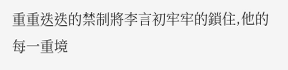重重迭迭的禁制將李言初牢牢的鎖住,他的每一重境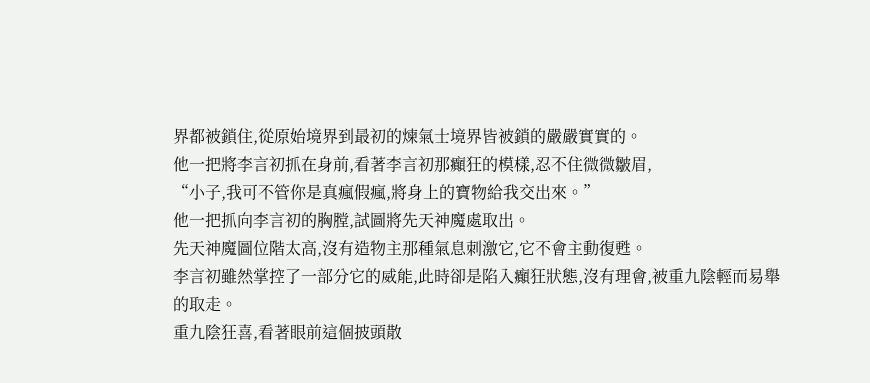界都被鎖住,從原始境界到最初的煉氣士境界皆被鎖的嚴嚴實實的。
他一把將李言初抓在身前,看著李言初那癲狂的模樣,忍不住微微皺眉,
“小子,我可不管你是真瘋假瘋,將身上的寶物給我交出來。”
他一把抓向李言初的胸膛,試圖將先天神魔處取出。
先天神魔圖位階太高,沒有造物主那種氣息刺激它,它不會主動復甦。
李言初雖然掌控了一部分它的威能,此時卻是陷入癲狂狀態,沒有理會,被重九陰輕而易舉的取走。
重九陰狂喜,看著眼前這個披頭散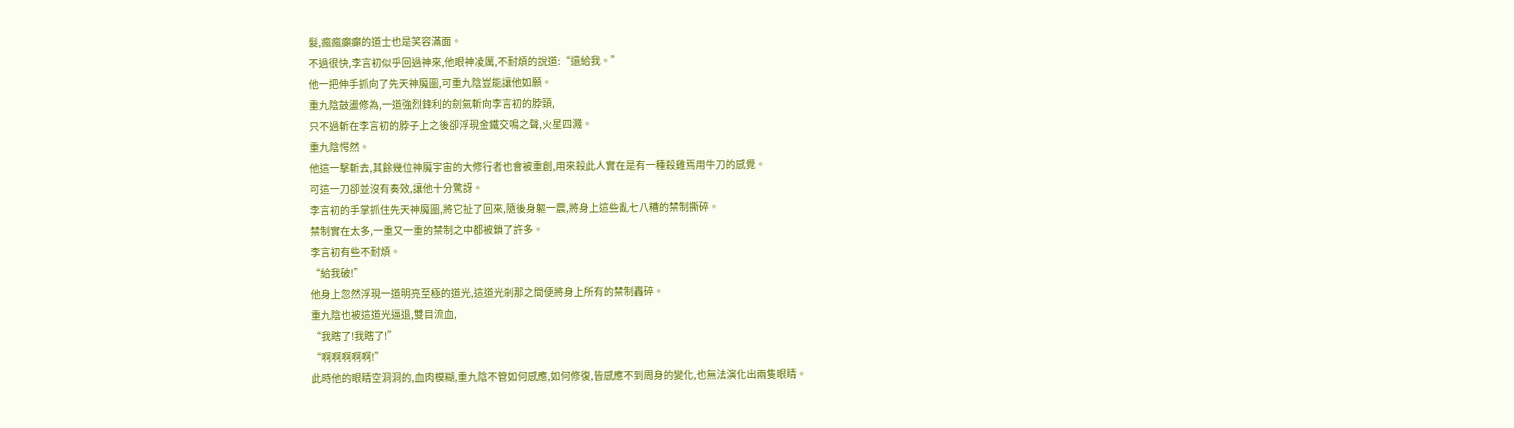髮,瘋瘋癲癲的道士也是笑容滿面。
不過很快,李言初似乎回過神來,他眼神凌厲,不耐煩的說道:“還給我。”
他一把伸手抓向了先天神魔圖,可重九陰豈能讓他如願。
重九陰鼓盪修為,一道強烈鋒利的劍氣斬向李言初的脖頸,
只不過斬在李言初的脖子上之後卻浮現金鐵交鳴之聲,火星四濺。
重九陰愕然。
他這一擊斬去,其餘幾位神魔宇宙的大修行者也會被重創,用來殺此人實在是有一種殺雞焉用牛刀的感覺。
可這一刀卻並沒有奏效,讓他十分驚訝。
李言初的手掌抓住先天神魔圖,將它扯了回來,隨後身軀一震,將身上這些亂七八糟的禁制撕碎。
禁制實在太多,一重又一重的禁制之中都被鎖了許多。
李言初有些不耐煩。
“給我破!”
他身上忽然浮現一道明亮至極的道光,這道光剎那之間便將身上所有的禁制轟碎。
重九陰也被這道光逼退,雙目流血,
“我瞎了!我瞎了!”
“啊啊啊啊啊!”
此時他的眼睛空洞洞的,血肉模糊,重九陰不管如何感應,如何修復,皆感應不到周身的變化,也無法演化出兩隻眼睛。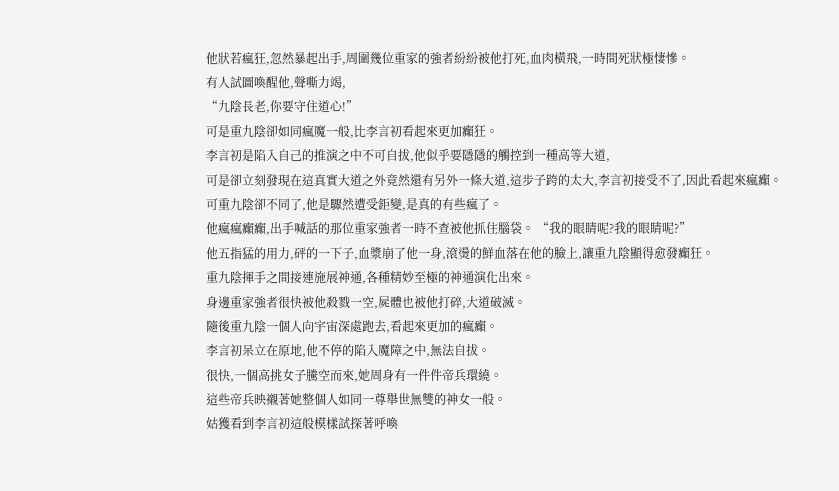他狀若瘋狂,忽然暴起出手,周圍幾位重家的強者紛紛被他打死,血肉橫飛,一時間死狀極悽慘。
有人試圖喚醒他,聲嘶力竭,
“九陰長老,你要守住道心!”
可是重九陰卻如同瘋魔一般,比李言初看起來更加癲狂。
李言初是陷入自己的推演之中不可自拔,他似乎要隱隱的觸控到一種高等大道,
可是卻立刻發現在這真實大道之外竟然還有另外一條大道,這步子跨的太大,李言初接受不了,因此看起來瘋癲。
可重九陰卻不同了,他是驟然遭受鉅變,是真的有些瘋了。
他瘋瘋癲癲,出手喊話的那位重家強者一時不查被他抓住腦袋。 “我的眼睛呢?我的眼睛呢?”
他五指猛的用力,砰的一下子,血漿崩了他一身,滾燙的鮮血落在他的臉上,讓重九陰顯得愈發癲狂。
重九陰揮手之間接連施展神通,各種精妙至極的神通演化出來。
身邊重家強者很快被他殺戮一空,屍體也被他打碎,大道破滅。
隨後重九陰一個人向宇宙深處跑去,看起來更加的瘋癲。
李言初呆立在原地,他不停的陷入魔障之中,無法自拔。
很快,一個高挑女子騰空而來,她周身有一件件帝兵環繞。
這些帝兵映襯著她整個人如同一尊舉世無雙的神女一般。
姑獲看到李言初這般模樣試探著呼喚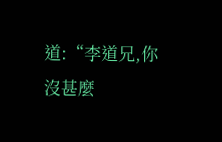道:“李道兄,你沒甚麼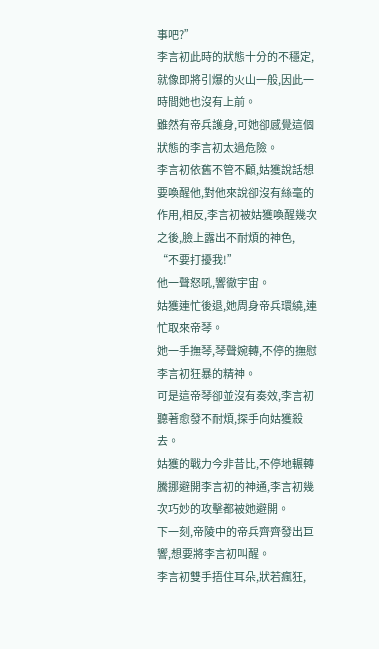事吧?”
李言初此時的狀態十分的不穩定,就像即將引爆的火山一般,因此一時間她也沒有上前。
雖然有帝兵護身,可她卻感覺這個狀態的李言初太過危險。
李言初依舊不管不顧,姑獲說話想要喚醒他,對他來說卻沒有絲毫的作用,相反,李言初被姑獲喚醒幾次之後,臉上露出不耐煩的神色,
“不要打擾我!”
他一聲怒吼,響徹宇宙。
姑獲連忙後退,她周身帝兵環繞,連忙取來帝琴。
她一手撫琴,琴聲婉轉,不停的撫慰李言初狂暴的精神。
可是這帝琴卻並沒有奏效,李言初聽著愈發不耐煩,探手向姑獲殺去。
姑獲的戰力今非昔比,不停地輾轉騰挪避開李言初的神通,李言初幾次巧妙的攻擊都被她避開。
下一刻,帝陵中的帝兵齊齊發出巨響,想要將李言初叫醒。
李言初雙手捂住耳朵,狀若瘋狂,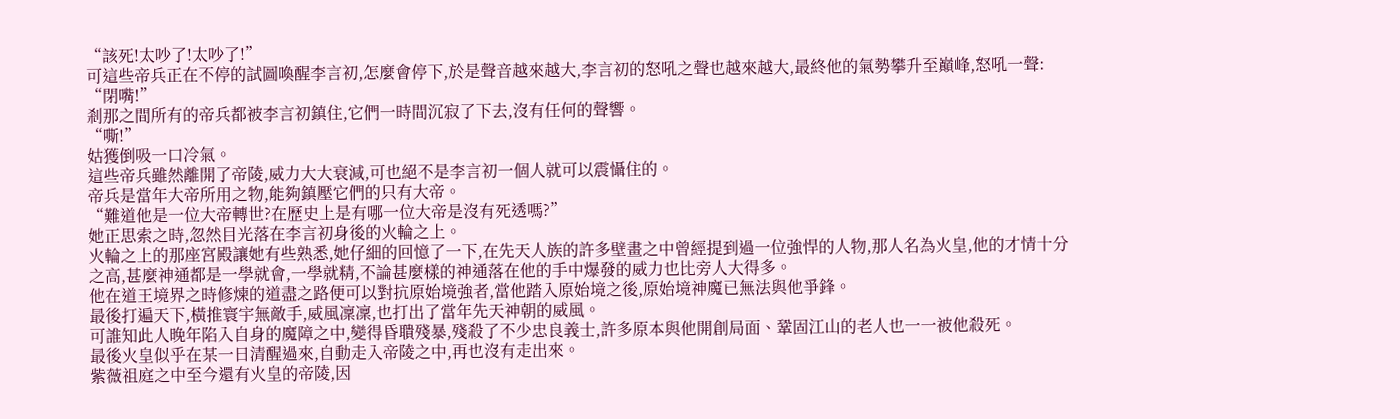“該死!太吵了!太吵了!”
可這些帝兵正在不停的試圖喚醒李言初,怎麼會停下,於是聲音越來越大,李言初的怒吼之聲也越來越大,最終他的氣勢攀升至巔峰,怒吼一聲:
“閉嘴!”
剎那之間所有的帝兵都被李言初鎮住,它們一時間沉寂了下去,沒有任何的聲響。
“嘶!”
姑獲倒吸一口冷氣。
這些帝兵雖然離開了帝陵,威力大大衰減,可也絕不是李言初一個人就可以震懾住的。
帝兵是當年大帝所用之物,能夠鎮壓它們的只有大帝。
“難道他是一位大帝轉世?在歷史上是有哪一位大帝是沒有死透嗎?”
她正思索之時,忽然目光落在李言初身後的火輪之上。
火輪之上的那座宮殿讓她有些熟悉,她仔細的回憶了一下,在先天人族的許多壁畫之中曾經提到過一位強悍的人物,那人名為火皇,他的才情十分之高,甚麼神通都是一學就會,一學就精,不論甚麼樣的神通落在他的手中爆發的威力也比旁人大得多。
他在道王境界之時修煉的道盡之路便可以對抗原始境強者,當他踏入原始境之後,原始境神魔已無法與他爭鋒。
最後打遍天下,橫推寰宇無敵手,威風凜凜,也打出了當年先天神朝的威風。
可誰知此人晚年陷入自身的魔障之中,變得昏聵殘暴,殘殺了不少忠良義士,許多原本與他開創局面、鞏固江山的老人也一一被他殺死。
最後火皇似乎在某一日清醒過來,自動走入帝陵之中,再也沒有走出來。
紫薇祖庭之中至今還有火皇的帝陵,因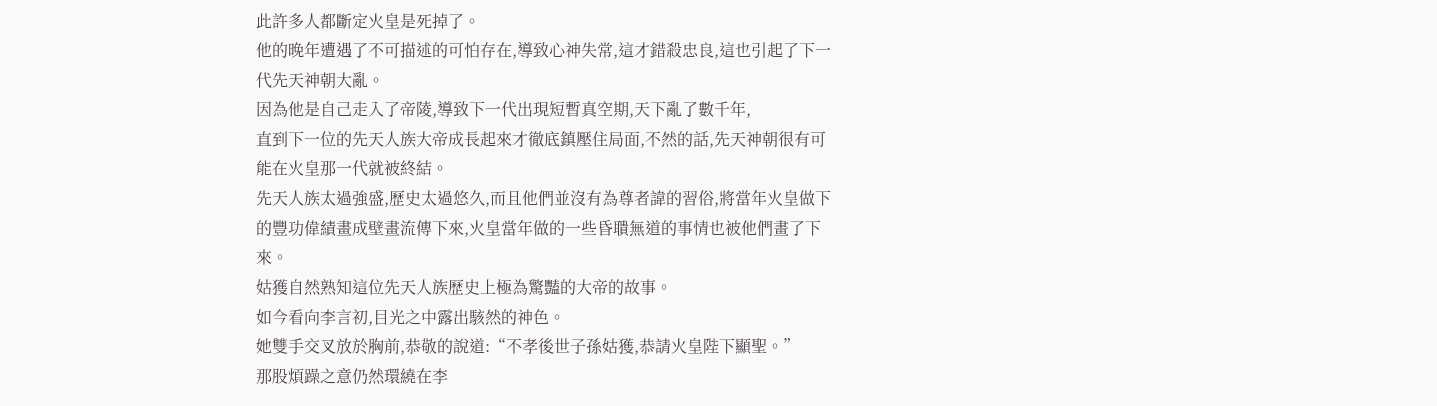此許多人都斷定火皇是死掉了。
他的晚年遭遇了不可描述的可怕存在,導致心神失常,這才錯殺忠良,這也引起了下一代先天神朝大亂。
因為他是自己走入了帝陵,導致下一代出現短暫真空期,天下亂了數千年,
直到下一位的先天人族大帝成長起來才徹底鎮壓住局面,不然的話,先天神朝很有可能在火皇那一代就被終結。
先天人族太過強盛,歷史太過悠久,而且他們並沒有為尊者諱的習俗,將當年火皇做下的豐功偉績畫成壁畫流傳下來,火皇當年做的一些昏聵無道的事情也被他們畫了下來。
姑獲自然熟知這位先天人族歷史上極為驚豔的大帝的故事。
如今看向李言初,目光之中露出駭然的神色。
她雙手交叉放於胸前,恭敬的說道:“不孝後世子孫姑獲,恭請火皇陛下顯聖。”
那股煩躁之意仍然環繞在李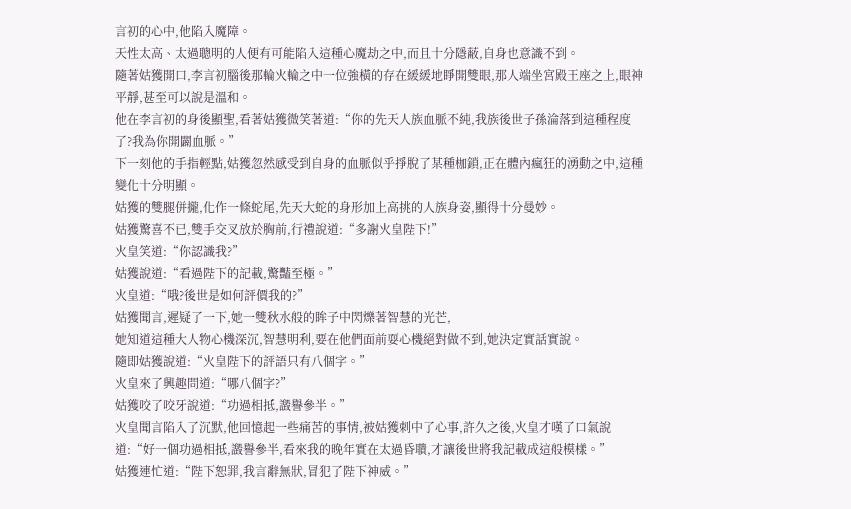言初的心中,他陷入魔障。
天性太高、太過聰明的人便有可能陷入這種心魔劫之中,而且十分隱蔽,自身也意識不到。
隨著姑獲開口,李言初腦後那輪火輪之中一位強橫的存在緩緩地睜開雙眼,那人端坐宮殿王座之上,眼神平靜,甚至可以說是溫和。
他在李言初的身後顯聖,看著姑獲微笑著道:“你的先天人族血脈不純,我族後世子孫淪落到這種程度了?我為你開闢血脈。”
下一刻他的手指輕點,姑獲忽然感受到自身的血脈似乎掙脫了某種枷鎖,正在體內瘋狂的湧動之中,這種變化十分明顯。
姑獲的雙腿併攏,化作一條蛇尾,先天大蛇的身形加上高挑的人族身姿,顯得十分曼妙。
姑獲驚喜不已,雙手交叉放於胸前,行禮說道:“多謝火皇陛下!”
火皇笑道:“你認識我?”
姑獲說道:“看過陛下的記載,驚豔至極。”
火皇道:“哦?後世是如何評價我的?”
姑獲聞言,遲疑了一下,她一雙秋水般的眸子中閃爍著智慧的光芒,
她知道這種大人物心機深沉,智慧明利,要在他們面前耍心機絕對做不到,她決定實話實說。
隨即姑獲說道:“火皇陛下的評語只有八個字。”
火皇來了興趣問道:“哪八個字?”
姑獲咬了咬牙說道:“功過相抵,譭譽參半。”
火皇聞言陷入了沉默,他回憶起一些痛苦的事情,被姑獲刺中了心事,許久之後,火皇才嘆了口氣說道:“好一個功過相抵,譭譽參半,看來我的晚年實在太過昏聵,才讓後世將我記載成這般模樣。”
姑獲連忙道:“陛下恕罪,我言辭無狀,冒犯了陛下神威。”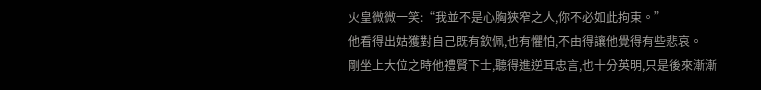火皇微微一笑:“我並不是心胸狹窄之人,你不必如此拘束。”
他看得出姑獲對自己既有欽佩,也有懼怕,不由得讓他覺得有些悲哀。
剛坐上大位之時他禮賢下士,聽得進逆耳忠言,也十分英明,只是後來漸漸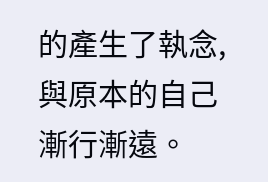的產生了執念,與原本的自己漸行漸遠。